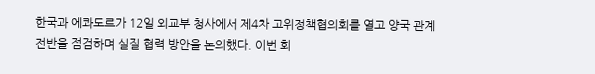한국과 에콰도르가 12일 외교부 청사에서 제4차 고위정책협의회를 열고 양국 관계 전반을 점검하며 실질 협력 방안을 논의했다. 이번 회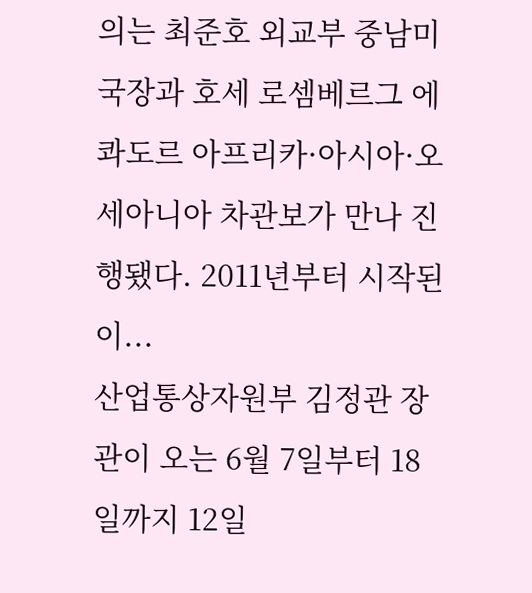의는 최준호 외교부 중남미국장과 호세 로셈베르그 에콰도르 아프리카·아시아·오세아니아 차관보가 만나 진행됐다. 2011년부터 시작된 이...
산업통상자원부 김정관 장관이 오는 6월 7일부터 18일까지 12일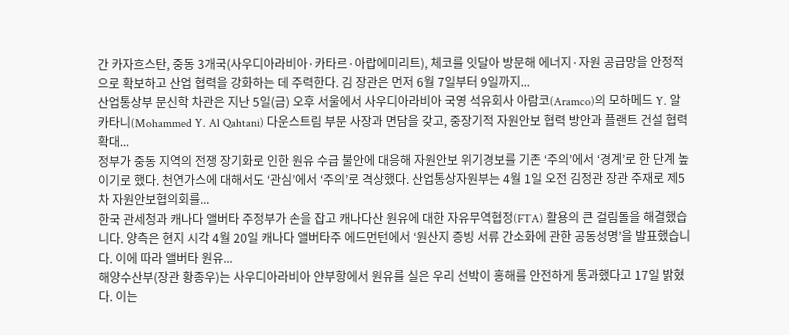간 카자흐스탄, 중동 3개국(사우디아라비아·카타르·아랍에미리트), 체코를 잇달아 방문해 에너지·자원 공급망을 안정적으로 확보하고 산업 협력을 강화하는 데 주력한다. 김 장관은 먼저 6월 7일부터 9일까지...
산업통상부 문신학 차관은 지난 5일(금) 오후 서울에서 사우디아라비아 국영 석유회사 아람코(Aramco)의 모하메드 Y. 알 카타니(Mohammed Y. Al Qahtani) 다운스트림 부문 사장과 면담을 갖고, 중장기적 자원안보 협력 방안과 플랜트 건설 협력 확대...
정부가 중동 지역의 전쟁 장기화로 인한 원유 수급 불안에 대응해 자원안보 위기경보를 기존 ‘주의’에서 ‘경계’로 한 단계 높이기로 했다. 천연가스에 대해서도 ‘관심’에서 ‘주의’로 격상했다. 산업통상자원부는 4월 1일 오전 김정관 장관 주재로 제5차 자원안보협의회를...
한국 관세청과 캐나다 앨버타 주정부가 손을 잡고 캐나다산 원유에 대한 자유무역협정(FTA) 활용의 큰 걸림돌을 해결했습니다. 양측은 현지 시각 4월 20일 캐나다 앨버타주 에드먼턴에서 ‘원산지 증빙 서류 간소화에 관한 공동성명’을 발표했습니다. 이에 따라 앨버타 원유...
해양수산부(장관 황종우)는 사우디아라비아 얀부항에서 원유를 실은 우리 선박이 홍해를 안전하게 통과했다고 17일 밝혔다. 이는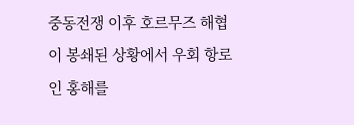중동전쟁 이후 호르무즈 해협이 봉쇄된 상황에서 우회 항로인 홍해를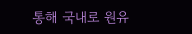통해 국내로 원유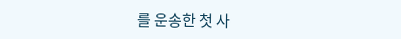를 운송한 첫 사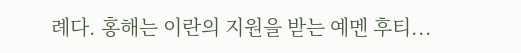례다. 홍해는 이란의 지원을 받는 예멘 후티...